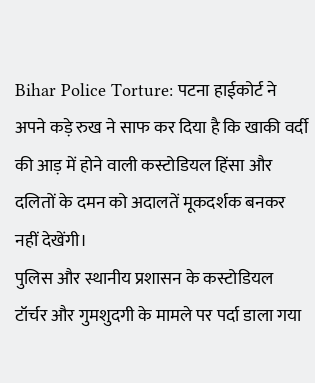Bihar Police Torture: पटना हाईकोर्ट ने अपने कड़े रुख ने साफ कर दिया है कि खाकी वर्दी की आड़ में होने वाली कस्टोडियल हिंसा और दलितों के दमन को अदालतें मूकदर्शक बनकर नहीं देखेंगी।
पुलिस और स्थानीय प्रशासन के कस्टोडियल टॉर्चर और गुमशुदगी के मामले पर पर्दा डाला गया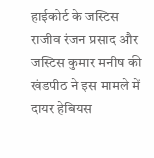हाईकोर्ट के जस्टिस राजीव रंजन प्रसाद और जस्टिस कुमार मनीष की खंडपीठ ने इस मामले में दायर हेबियस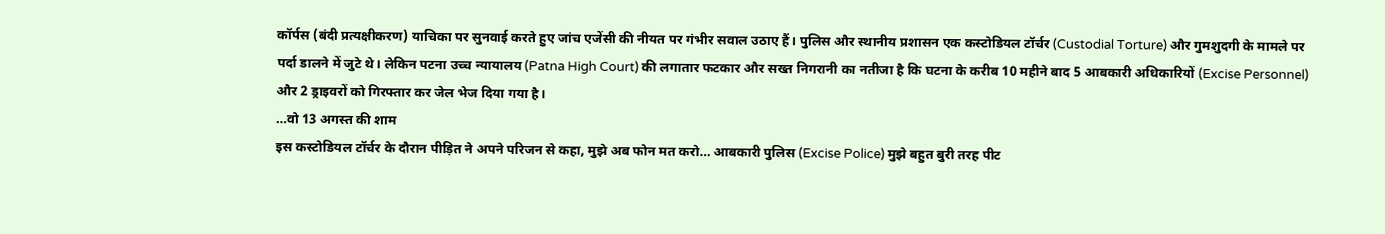कॉर्पस (बंदी प्रत्यक्षीकरण) याचिका पर सुनवाई करते हुए जांच एजेंसी की नीयत पर गंभीर सवाल उठाए हैं। पुलिस और स्थानीय प्रशासन एक कस्टोडियल टॉर्चर (Custodial Torture) और गुमशुदगी के मामले पर पर्दा डालने में जुटे थे। लेकिन पटना उच्च न्यायालय (Patna High Court) की लगातार फटकार और सख्त निगरानी का नतीजा है कि घटना के करीब 10 महीने बाद 5 आबकारी अधिकारियों (Excise Personnel) और 2 ड्राइवरों को गिरफ्तार कर जेल भेज दिया गया है।
…वो 13 अगस्त की शाम
इस कस्टोडियल टॉर्चर के दौरान पीड़ित ने अपने परिजन से कहा, मुझे अब फोन मत करो… आबकारी पुलिस (Excise Police) मुझे बहुत बुरी तरह पीट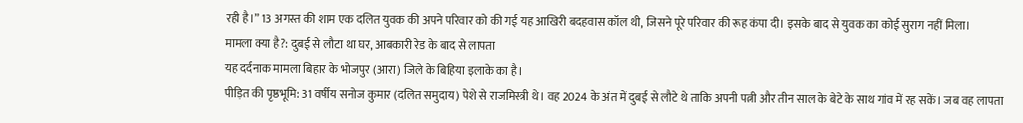रही है।” 13 अगस्त की शाम एक दलित युवक की अपने परिवार को की गई यह आखिरी बदहवास कॉल थी, जिसने पूरे परिवार की रूह कंपा दी। इसके बाद से युवक का कोई सुराग नहीं मिला।
मामला क्या है?: दुबई से लौटा था घर, आबकारी रेड के बाद से लापता
यह दर्दनाक मामला बिहार के भोजपुर (आरा) जिले के बिहिया इलाके का है।
पीड़ित की पृष्ठभूमि: 31 वर्षीय सनोज कुमार (दलित समुदाय) पेशे से राजमिस्त्री थे। वह 2024 के अंत में दुबई से लौटे थे ताकि अपनी पत्नी और तीन साल के बेटे के साथ गांव में रह सकें। जब वह लापता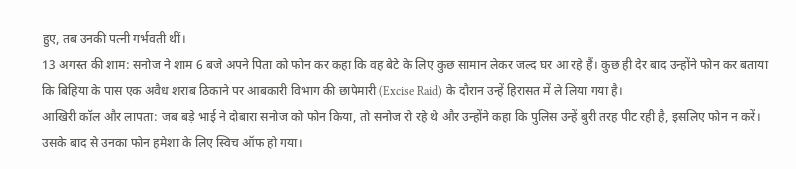हुए, तब उनकी पत्नी गर्भवती थीं।
13 अगस्त की शाम: सनोज ने शाम 6 बजे अपने पिता को फोन कर कहा कि वह बेटे के लिए कुछ सामान लेकर जल्द घर आ रहे हैं। कुछ ही देर बाद उन्होंने फोन कर बताया कि बिहिया के पास एक अवैध शराब ठिकाने पर आबकारी विभाग की छापेमारी (Excise Raid) के दौरान उन्हें हिरासत में ले लिया गया है।
आखिरी कॉल और लापता: जब बड़े भाई ने दोबारा सनोज को फोन किया, तो सनोज रो रहे थे और उन्होंने कहा कि पुलिस उन्हें बुरी तरह पीट रही है, इसलिए फोन न करें। उसके बाद से उनका फोन हमेशा के लिए स्विच ऑफ हो गया।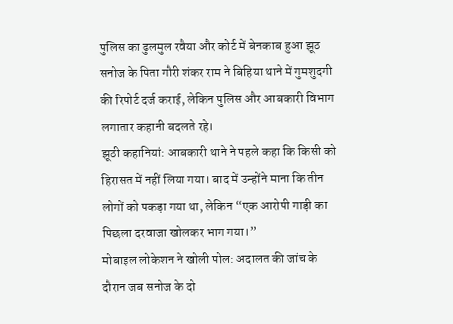पुलिस का ढुलमुल रवैया और कोर्ट में बेनकाब हुआ झूठ
सनोज के पिता गौरी शंकर राम ने बिहिया थाने में गुमशुदगी की रिपोर्ट दर्ज कराई, लेकिन पुलिस और आबकारी विभाग लगातार कहानी बदलते रहे।
झूठी कहानियां: आबकारी थाने ने पहले कहा कि किसी को हिरासत में नहीं लिया गया। बाद में उन्होंने माना कि तीन लोगों को पकड़ा गया था, लेकिन “एक आरोपी गाड़ी का पिछला दरवाजा खोलकर भाग गया।”
मोबाइल लोकेशन ने खोली पोल: अदालत की जांच के दौरान जब सनोज के दो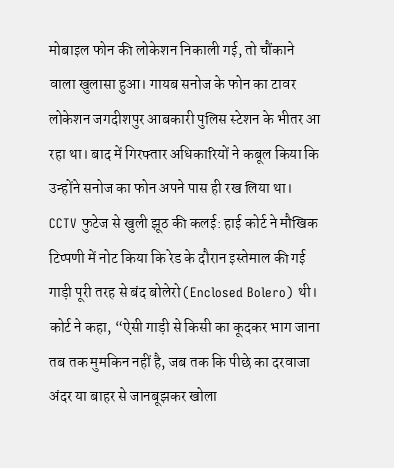मोबाइल फोन की लोकेशन निकाली गई, तो चौंकाने वाला खुलासा हुआ। गायब सनोज के फोन का टावर लोकेशन जगदीशपुर आबकारी पुलिस स्टेशन के भीतर आ रहा था। बाद में गिरफ्तार अधिकारियों ने कबूल किया कि उन्होंने सनोज का फोन अपने पास ही रख लिया था।
CCTV फुटेज से खुली झूठ की कलई: हाई कोर्ट ने मौखिक टिप्पणी में नोट किया कि रेड के दौरान इस्तेमाल की गई गाड़ी पूरी तरह से बंद बोलेरो (Enclosed Bolero) थी। कोर्ट ने कहा, “ऐसी गाड़ी से किसी का कूदकर भाग जाना तब तक मुमकिन नहीं है, जब तक कि पीछे का दरवाजा अंदर या बाहर से जानबूझकर खोला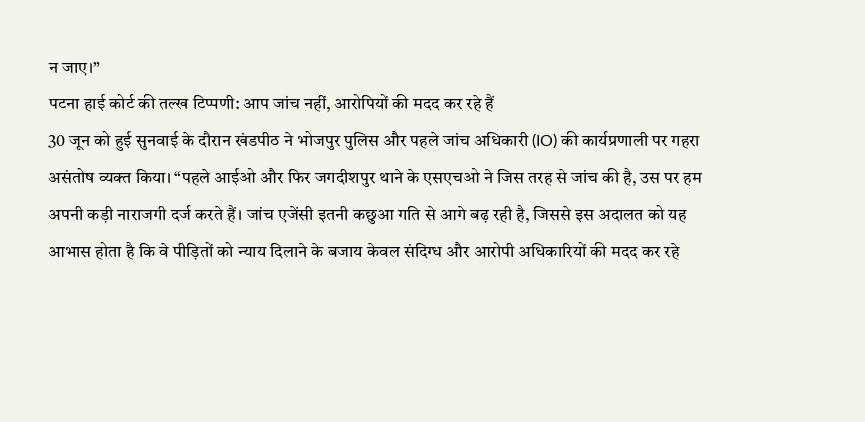न जाए।”
पटना हाई कोर्ट की तल्ख टिप्पणी: आप जांच नहीं, आरोपियों की मदद कर रहे हैं
30 जून को हुई सुनवाई के दौरान खंडपीठ ने भोजपुर पुलिस और पहले जांच अधिकारी (IO) की कार्यप्रणाली पर गहरा असंतोष व्यक्त किया। “पहले आईओ और फिर जगदीशपुर थाने के एसएचओ ने जिस तरह से जांच की है, उस पर हम अपनी कड़ी नाराजगी दर्ज करते हैं। जांच एजेंसी इतनी कछुआ गति से आगे बढ़ रही है, जिससे इस अदालत को यह आभास होता है कि वे पीड़ितों को न्याय दिलाने के बजाय केवल संदिग्ध और आरोपी अधिकारियों की मदद कर रहे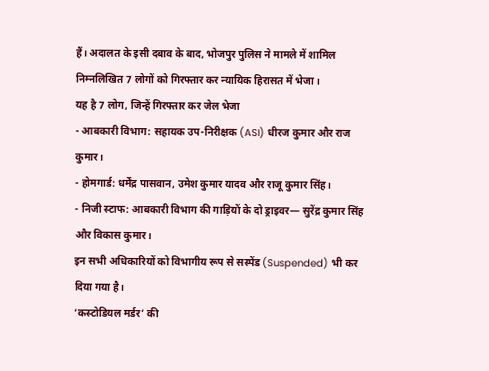हैं। अदालत के इसी दबाव के बाद, भोजपुर पुलिस ने मामले में शामिल निम्नलिखित 7 लोगों को गिरफ्तार कर न्यायिक हिरासत में भेजा।
यह है 7 लोग, जिन्हें गिरफ्तार कर जेल भेजा
- आबकारी विभाग: सहायक उप-निरीक्षक (ASI) धीरज कुमार और राज कुमार।
- होमगार्ड: धर्मेंद्र पासवान, उमेश कुमार यादव और राजू कुमार सिंह।
- निजी स्टाफ: आबकारी विभाग की गाड़ियों के दो ड्राइवर— सुरेंद्र कुमार सिंह और विकास कुमार।
इन सभी अधिकारियों को विभागीय रूप से सस्पेंड (Suspended) भी कर दिया गया है।
‘कस्टोडियल मर्डर’ की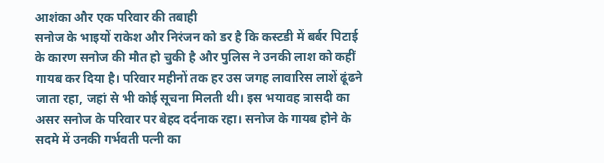आशंका और एक परिवार की तबाही
सनोज के भाइयों राकेश और निरंजन को डर है कि कस्टडी में बर्बर पिटाई के कारण सनोज की मौत हो चुकी है और पुलिस ने उनकी लाश को कहीं गायब कर दिया है। परिवार महीनों तक हर उस जगह लावारिस लाशें ढूंढने जाता रहा, जहां से भी कोई सूचना मिलती थी। इस भयावह त्रासदी का असर सनोज के परिवार पर बेहद दर्दनाक रहा। सनोज के गायब होने के सदमे में उनकी गर्भवती पत्नी का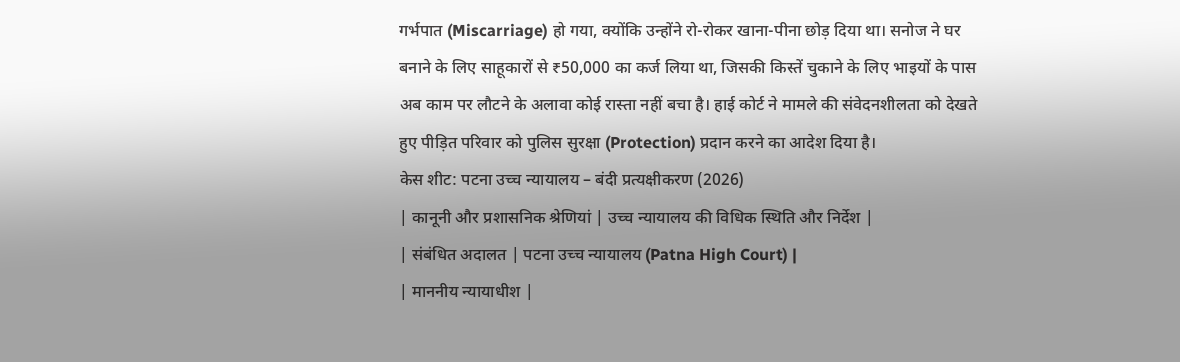गर्भपात (Miscarriage) हो गया, क्योंकि उन्होंने रो-रोकर खाना-पीना छोड़ दिया था। सनोज ने घर बनाने के लिए साहूकारों से ₹50,000 का कर्ज लिया था, जिसकी किस्तें चुकाने के लिए भाइयों के पास अब काम पर लौटने के अलावा कोई रास्ता नहीं बचा है। हाई कोर्ट ने मामले की संवेदनशीलता को देखते हुए पीड़ित परिवार को पुलिस सुरक्षा (Protection) प्रदान करने का आदेश दिया है।
केस शीट: पटना उच्च न्यायालय – बंदी प्रत्यक्षीकरण (2026)
| कानूनी और प्रशासनिक श्रेणियां | उच्च न्यायालय की विधिक स्थिति और निर्देश |
| संबंधित अदालत | पटना उच्च न्यायालय (Patna High Court) |
| माननीय न्यायाधीश |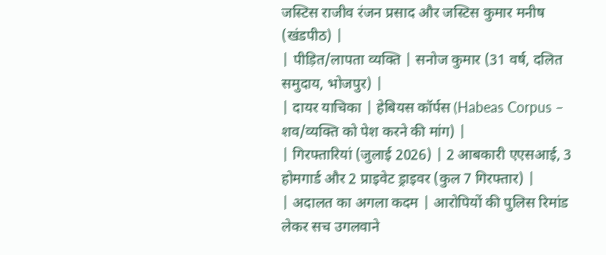जस्टिस राजीव रंजन प्रसाद और जस्टिस कुमार मनीष (खंडपीठ) |
| पीड़ित/लापता व्यक्ति | सनोज कुमार (31 वर्ष, दलित समुदाय, भोजपुर) |
| दायर याचिका | हेबियस कॉर्पस (Habeas Corpus – शव/व्यक्ति को पेश करने की मांग) |
| गिरफ्तारियां (जुलाई 2026) | 2 आबकारी एएसआई, 3 होमगार्ड और 2 प्राइवेट ड्राइवर (कुल 7 गिरफ्तार) |
| अदालत का अगला कदम | आरोपियों की पुलिस रिमांड लेकर सच उगलवाने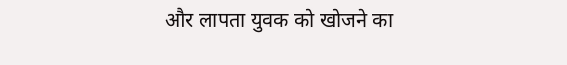और लापता युवक को खोजने का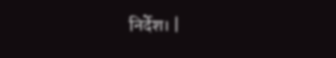निर्देश। |